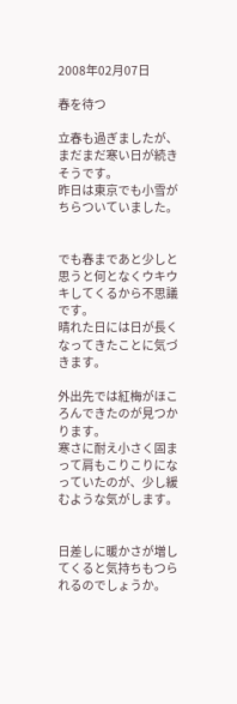2008年02月07日

春を待つ

立春も過ぎましたが、まだまだ寒い日が続きそうです。
昨日は東京でも小雪がちらついていました。


でも春まであと少しと思うと何となくウキウキしてくるから不思議です。
晴れた日には日が長くなってきたことに気づきます。

外出先では紅梅がほころんできたのが見つかります。
寒さに耐え小さく固まって肩もこりこりになっていたのが、少し緩むような気がします。


日差しに暖かさが増してくると気持ちもつられるのでしょうか。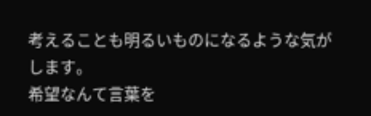考えることも明るいものになるような気がします。
希望なんて言葉を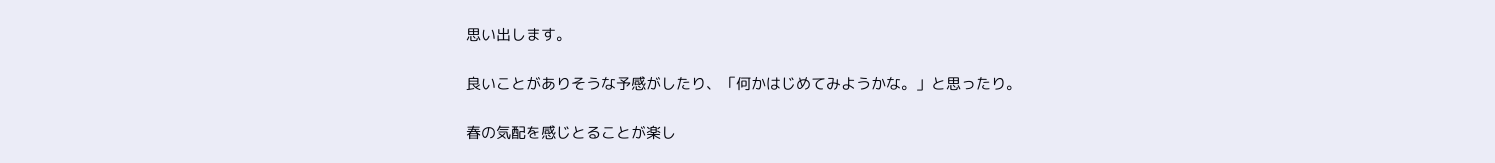思い出します。

良いことがありそうな予感がしたり、「何かはじめてみようかな。」と思ったり。

春の気配を感じとることが楽し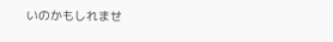いのかもしれませ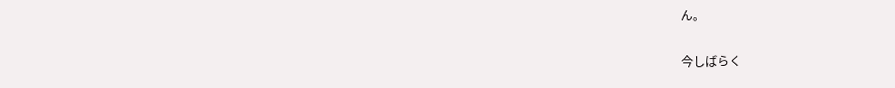ん。

今しばらく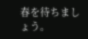春を待ちましょう。